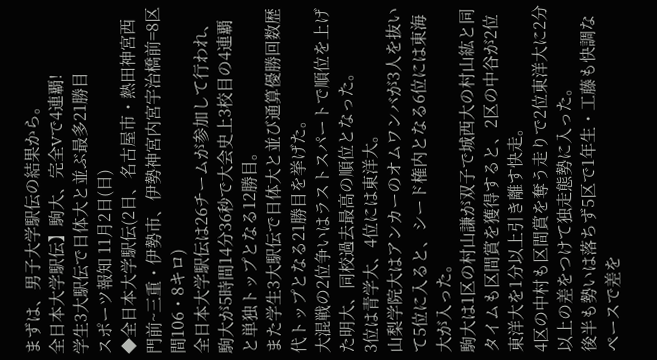まずは、男子大学駅伝の結果から。
全日本大学駅伝】駒大、完全Vで4連覇!
学生3大駅伝で日体大と並ぶ最多21勝目
スポーツ報知 11月2日(日)
◆全日本大学駅伝(2日、名古屋市・熱田神宮西門前~三重・伊勢市、伊勢神宮内宮宇治橋前=8区間106・8キロ)
全日本大学駅伝は26チームが参加して行われ、駒大が5時間14分36秒で大会史上3校目の4連覇と単独トップとなる12勝目。
また学生3大駅伝で日体大と並び通算優勝回数歴代トップとなる21勝目を挙げた。
大混戦の2位争いはラストスパートで順位を上げた明大、同校過去最高の順位となった。
3位は青学大、4位には東洋大。
山梨学院大はアンカーのオムワンバが3人を抜いて5位に入ると、シード権内となる6位には東海大が入った。
駒大は1区の村山謙が双子で城西大の村山紘と同タイムも区間賞を獲得すると、2区の中谷が2位東洋大を1分以上引き離す快走。
4区の中村も区間賞を奪う走りで2位東洋大に2分以上の差をつけて独走態勢に入った。
後半も勢いは落ちず5区で1年生・工藤も快調なペースで差を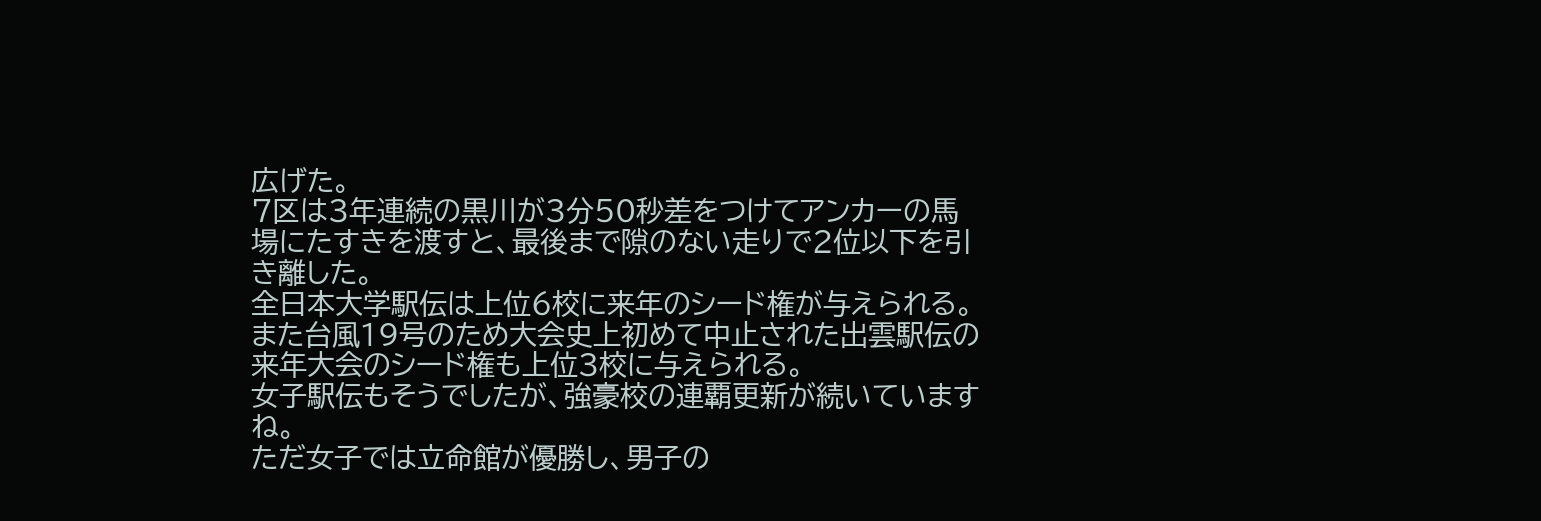広げた。
7区は3年連続の黒川が3分50秒差をつけてアンカーの馬場にたすきを渡すと、最後まで隙のない走りで2位以下を引き離した。
全日本大学駅伝は上位6校に来年のシード権が与えられる。
また台風19号のため大会史上初めて中止された出雲駅伝の来年大会のシード権も上位3校に与えられる。
女子駅伝もそうでしたが、強豪校の連覇更新が続いていますね。
ただ女子では立命館が優勝し、男子の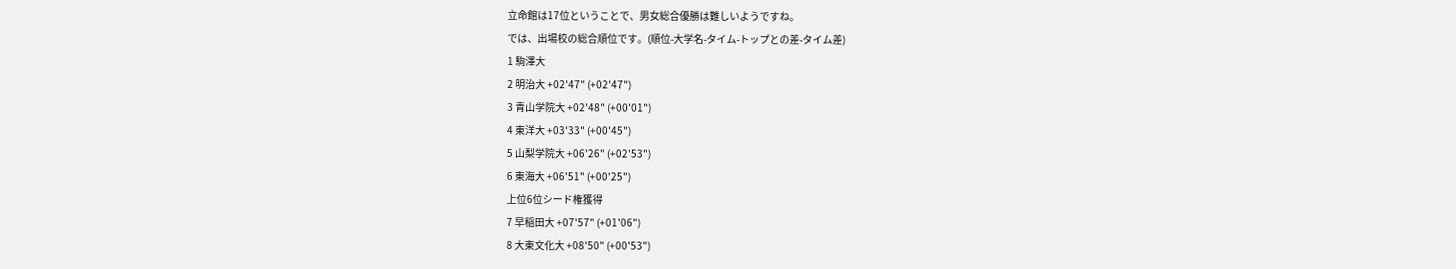立命館は17位ということで、男女総合優勝は難しいようですね。
では、出場校の総合順位です。(順位-大学名-タイム-トップとの差-タイム差)
1 駒澤大
2 明治大 +02'47" (+02'47")
3 青山学院大 +02'48" (+00'01")
4 東洋大 +03'33" (+00'45")
5 山梨学院大 +06'26" (+02'53")
6 東海大 +06'51" (+00'25")
上位6位シード権獲得
7 早稲田大 +07'57" (+01'06")
8 大東文化大 +08'50" (+00'53")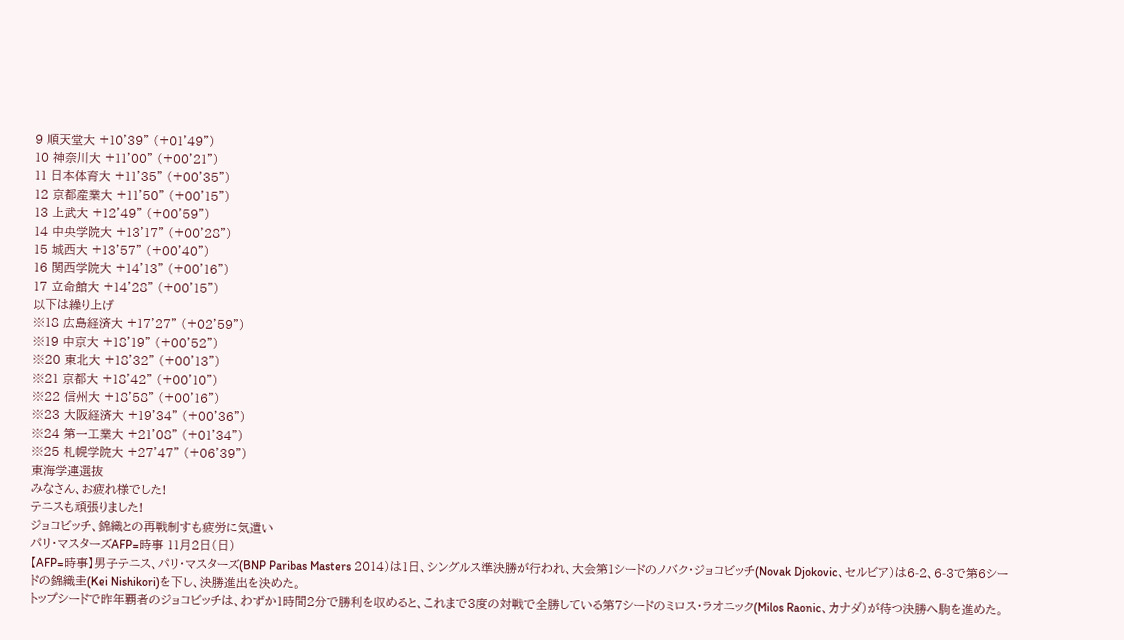9 順天堂大 +10'39" (+01'49")
10 神奈川大 +11'00" (+00'21")
11 日本体育大 +11'35" (+00'35")
12 京都産業大 +11'50" (+00'15")
13 上武大 +12'49" (+00'59")
14 中央学院大 +13'17" (+00'28")
15 城西大 +13'57" (+00'40")
16 関西学院大 +14'13" (+00'16")
17 立命館大 +14'28" (+00'15")
以下は繰り上げ
※18 広島経済大 +17'27" (+02'59")
※19 中京大 +18'19" (+00'52")
※20 東北大 +18'32" (+00'13")
※21 京都大 +18'42" (+00'10")
※22 信州大 +18'58" (+00'16")
※23 大阪経済大 +19'34" (+00'36")
※24 第一工業大 +21'08" (+01'34")
※25 札幌学院大 +27'47" (+06'39")
東海学連選抜
みなさん、お疲れ様でした!
テニスも頑張りました!
ジョコビッチ、錦織との再戦制すも疲労に気遣い
パリ・マスターズAFP=時事 11月2日(日)
【AFP=時事】男子テニス、パリ・マスターズ(BNP Paribas Masters 2014)は1日、シングルス準決勝が行われ、大会第1シードのノバク・ジョコビッチ(Novak Djokovic、セルビア)は6-2、6-3で第6シードの錦織圭(Kei Nishikori)を下し、決勝進出を決めた。
トップシードで昨年覇者のジョコビッチは、わずか1時間2分で勝利を収めると、これまで3度の対戦で全勝している第7シードのミロス・ラオニック(Milos Raonic、カナダ)が待つ決勝へ駒を進めた。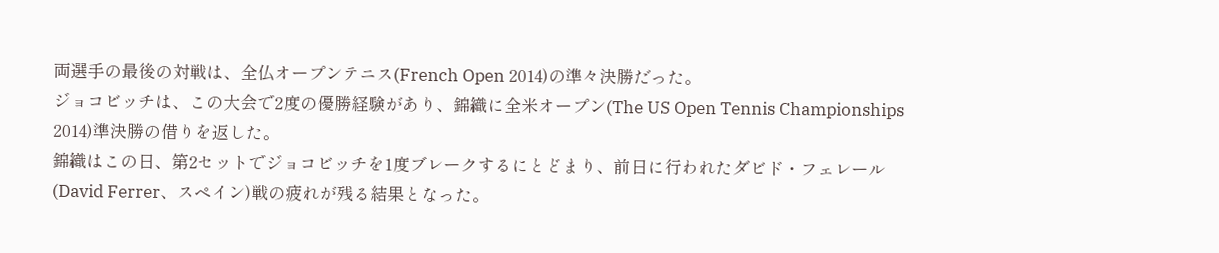両選手の最後の対戦は、全仏オープンテニス(French Open 2014)の準々決勝だった。
ジョコビッチは、この大会で2度の優勝経験があり、錦織に全米オープン(The US Open Tennis Championships 2014)準決勝の借りを返した。
錦織はこの日、第2セットでジョコビッチを1度ブレークするにとどまり、前日に行われたダビド・フェレール(David Ferrer、スペイン)戦の疲れが残る結果となった。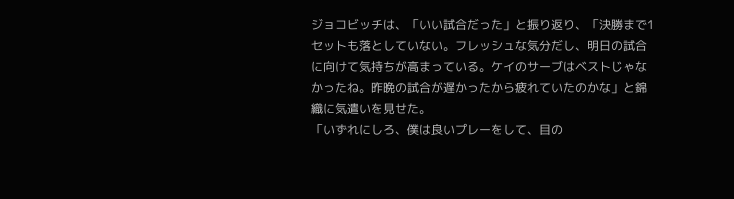ジョコビッチは、「いい試合だった」と振り返り、「決勝まで1セットも落としていない。フレッシュな気分だし、明日の試合に向けて気持ちが高まっている。ケイのサーブはベストじゃなかったね。昨晩の試合が遅かったから疲れていたのかな」と錦織に気遣いを見せた。
「いずれにしろ、僕は良いプレーをして、目の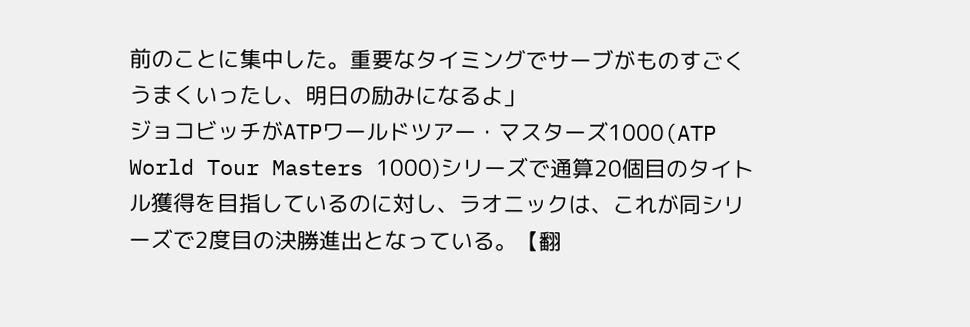前のことに集中した。重要なタイミングでサーブがものすごくうまくいったし、明日の励みになるよ」
ジョコビッチがATPワールドツアー・マスターズ1000(ATP World Tour Masters 1000)シリーズで通算20個目のタイトル獲得を目指しているのに対し、ラオニックは、これが同シリーズで2度目の決勝進出となっている。【翻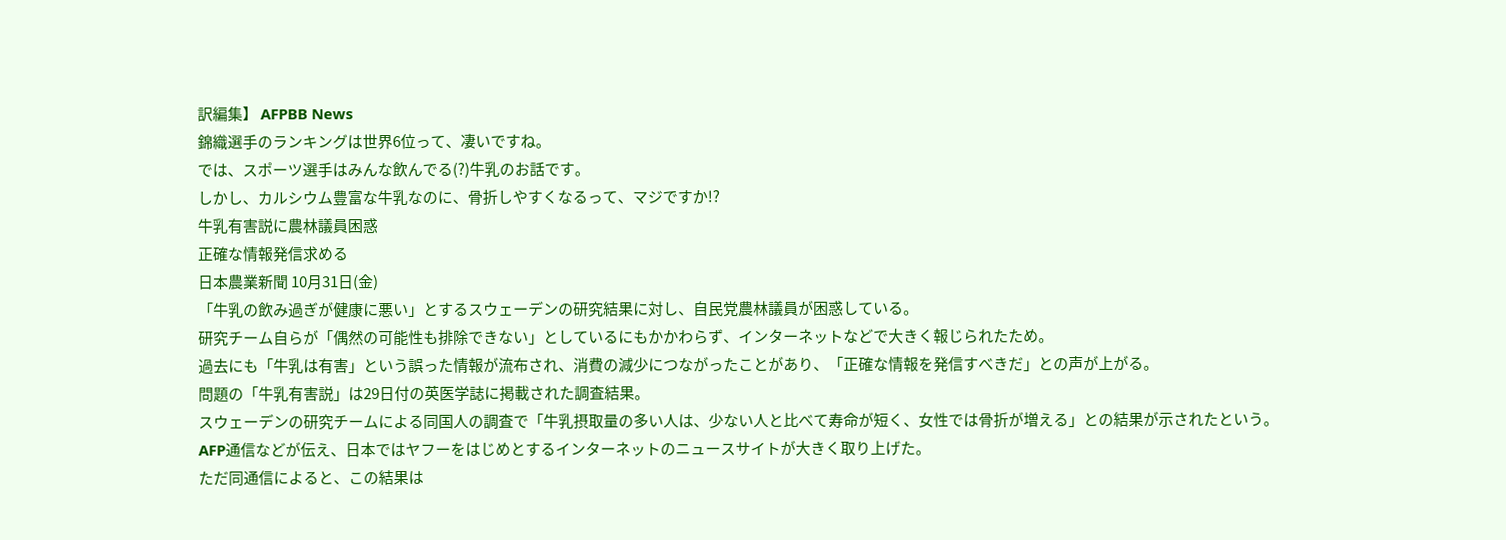訳編集】 AFPBB News
錦織選手のランキングは世界6位って、凄いですね。
では、スポーツ選手はみんな飲んでる(?)牛乳のお話です。
しかし、カルシウム豊富な牛乳なのに、骨折しやすくなるって、マジですか!?
牛乳有害説に農林議員困惑
正確な情報発信求める
日本農業新聞 10月31日(金)
「牛乳の飲み過ぎが健康に悪い」とするスウェーデンの研究結果に対し、自民党農林議員が困惑している。
研究チーム自らが「偶然の可能性も排除できない」としているにもかかわらず、インターネットなどで大きく報じられたため。
過去にも「牛乳は有害」という誤った情報が流布され、消費の減少につながったことがあり、「正確な情報を発信すべきだ」との声が上がる。
問題の「牛乳有害説」は29日付の英医学誌に掲載された調査結果。
スウェーデンの研究チームによる同国人の調査で「牛乳摂取量の多い人は、少ない人と比べて寿命が短く、女性では骨折が増える」との結果が示されたという。
AFP通信などが伝え、日本ではヤフーをはじめとするインターネットのニュースサイトが大きく取り上げた。
ただ同通信によると、この結果は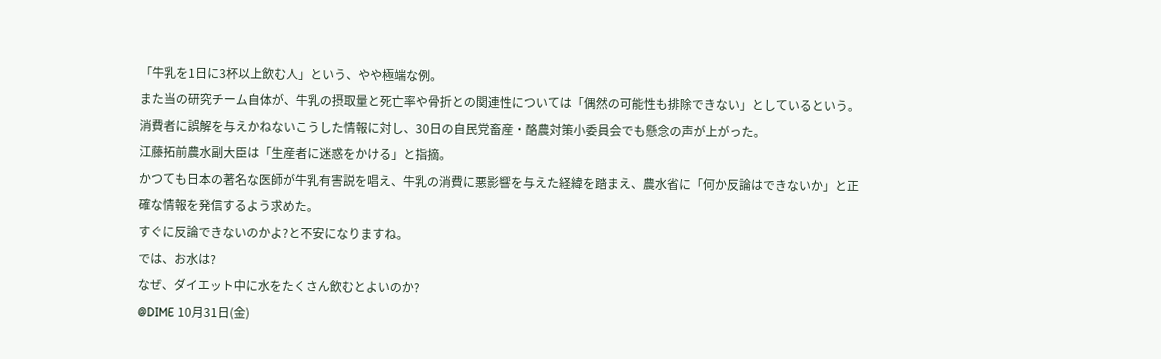「牛乳を1日に3杯以上飲む人」という、やや極端な例。
また当の研究チーム自体が、牛乳の摂取量と死亡率や骨折との関連性については「偶然の可能性も排除できない」としているという。
消費者に誤解を与えかねないこうした情報に対し、30日の自民党畜産・酪農対策小委員会でも懸念の声が上がった。
江藤拓前農水副大臣は「生産者に迷惑をかける」と指摘。
かつても日本の著名な医師が牛乳有害説を唱え、牛乳の消費に悪影響を与えた経緯を踏まえ、農水省に「何か反論はできないか」と正確な情報を発信するよう求めた。
すぐに反論できないのかよ?と不安になりますね。
では、お水は?
なぜ、ダイエット中に水をたくさん飲むとよいのか?
@DIME 10月31日(金)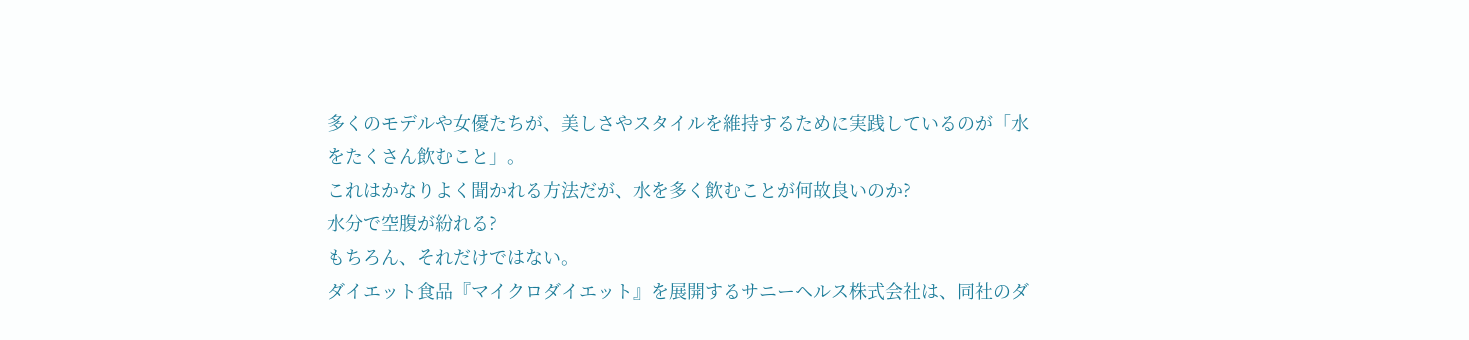多くのモデルや女優たちが、美しさやスタイルを維持するために実践しているのが「水をたくさん飲むこと」。
これはかなりよく聞かれる方法だが、水を多く飲むことが何故良いのか?
水分で空腹が紛れる?
もちろん、それだけではない。
ダイエット食品『マイクロダイエット』を展開するサニーヘルス株式会社は、同社のダ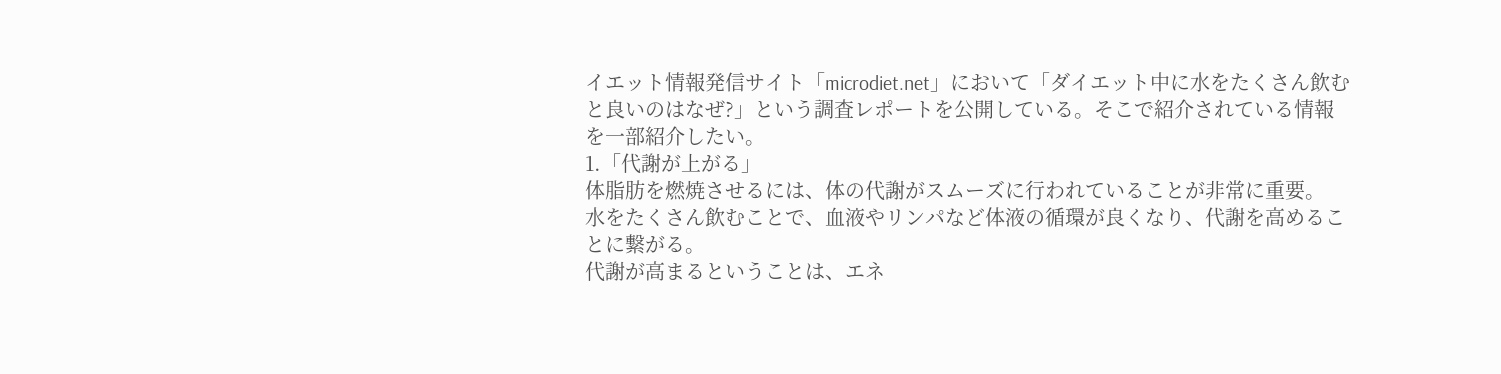イエット情報発信サイト「microdiet.net」において「ダイエット中に水をたくさん飲むと良いのはなぜ?」という調査レポートを公開している。そこで紹介されている情報を一部紹介したい。
1.「代謝が上がる」
体脂肪を燃焼させるには、体の代謝がスムーズに行われていることが非常に重要。
水をたくさん飲むことで、血液やリンパなど体液の循環が良くなり、代謝を高めることに繋がる。
代謝が高まるということは、エネ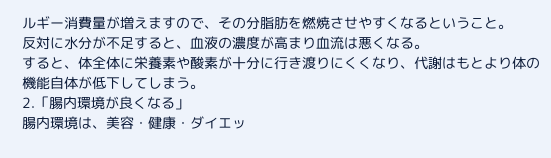ルギー消費量が増えますので、その分脂肪を燃焼させやすくなるということ。
反対に水分が不足すると、血液の濃度が高まり血流は悪くなる。
すると、体全体に栄養素や酸素が十分に行き渡りにくくなり、代謝はもとより体の機能自体が低下してしまう。
2.「腸内環境が良くなる」
腸内環境は、美容・健康・ダイエッ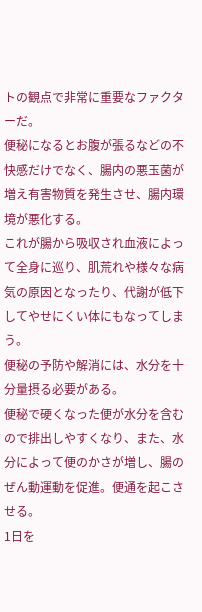トの観点で非常に重要なファクターだ。
便秘になるとお腹が張るなどの不快感だけでなく、腸内の悪玉菌が増え有害物質を発生させ、腸内環境が悪化する。
これが腸から吸収され血液によって全身に巡り、肌荒れや様々な病気の原因となったり、代謝が低下してやせにくい体にもなってしまう。
便秘の予防や解消には、水分を十分量摂る必要がある。
便秘で硬くなった便が水分を含むので排出しやすくなり、また、水分によって便のかさが増し、腸のぜん動運動を促進。便通を起こさせる。
1日を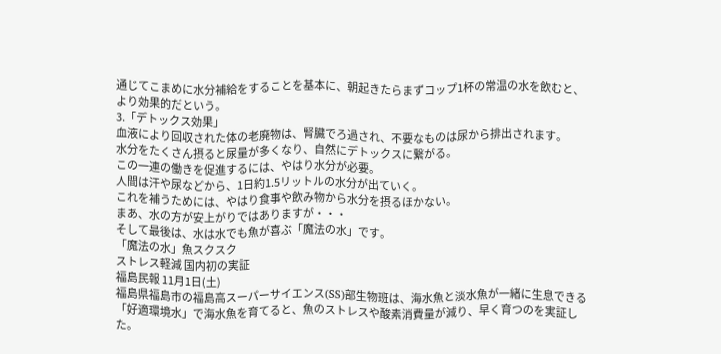通じてこまめに水分補給をすることを基本に、朝起きたらまずコップ1杯の常温の水を飲むと、より効果的だという。
3.「デトックス効果」
血液により回収された体の老廃物は、腎臓でろ過され、不要なものは尿から排出されます。
水分をたくさん摂ると尿量が多くなり、自然にデトックスに繋がる。
この一連の働きを促進するには、やはり水分が必要。
人間は汗や尿などから、1日約1.5リットルの水分が出ていく。
これを補うためには、やはり食事や飲み物から水分を摂るほかない。
まあ、水の方が安上がりではありますが・・・
そして最後は、水は水でも魚が喜ぶ「魔法の水」です。
「魔法の水」魚スクスク
ストレス軽減 国内初の実証
福島民報 11月1日(土)
福島県福島市の福島高スーパーサイエンス(SS)部生物班は、海水魚と淡水魚が一緒に生息できる「好適環境水」で海水魚を育てると、魚のストレスや酸素消費量が減り、早く育つのを実証した。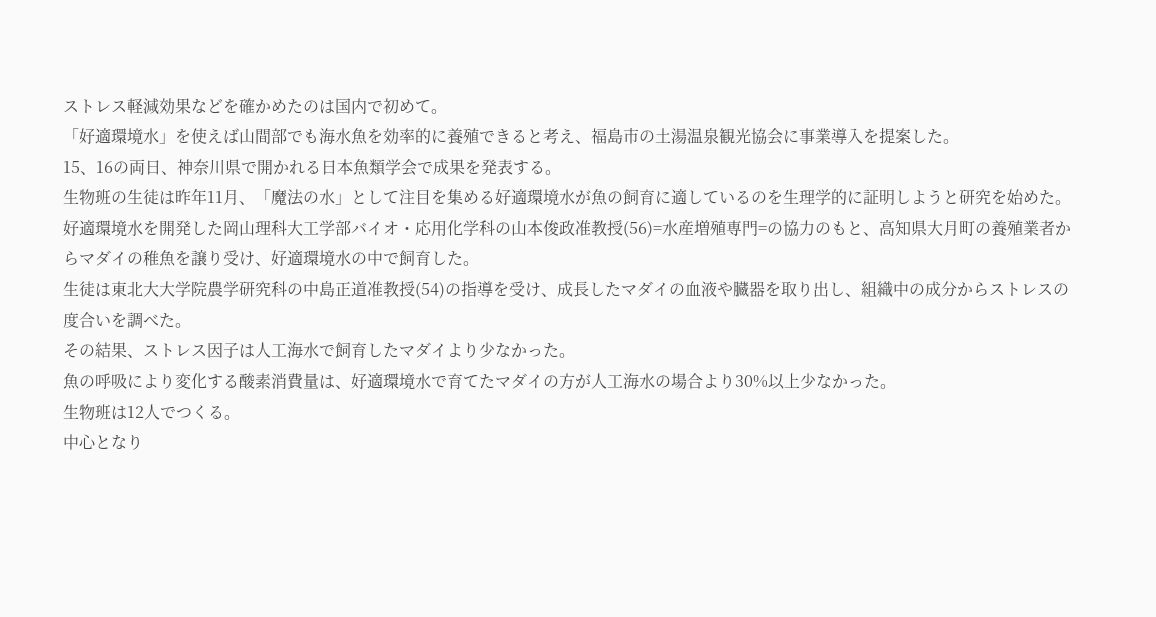ストレス軽減効果などを確かめたのは国内で初めて。
「好適環境水」を使えば山間部でも海水魚を効率的に養殖できると考え、福島市の土湯温泉観光協会に事業導入を提案した。
15、16の両日、神奈川県で開かれる日本魚類学会で成果を発表する。
生物班の生徒は昨年11月、「魔法の水」として注目を集める好適環境水が魚の飼育に適しているのを生理学的に証明しようと研究を始めた。
好適環境水を開発した岡山理科大工学部バイオ・応用化学科の山本俊政准教授(56)=水産増殖専門=の協力のもと、高知県大月町の養殖業者からマダイの稚魚を譲り受け、好適環境水の中で飼育した。
生徒は東北大大学院農学研究科の中島正道准教授(54)の指導を受け、成長したマダイの血液や臓器を取り出し、組織中の成分からストレスの度合いを調べた。
その結果、ストレス因子は人工海水で飼育したマダイより少なかった。
魚の呼吸により変化する酸素消費量は、好適環境水で育てたマダイの方が人工海水の場合より30%以上少なかった。
生物班は12人でつくる。
中心となり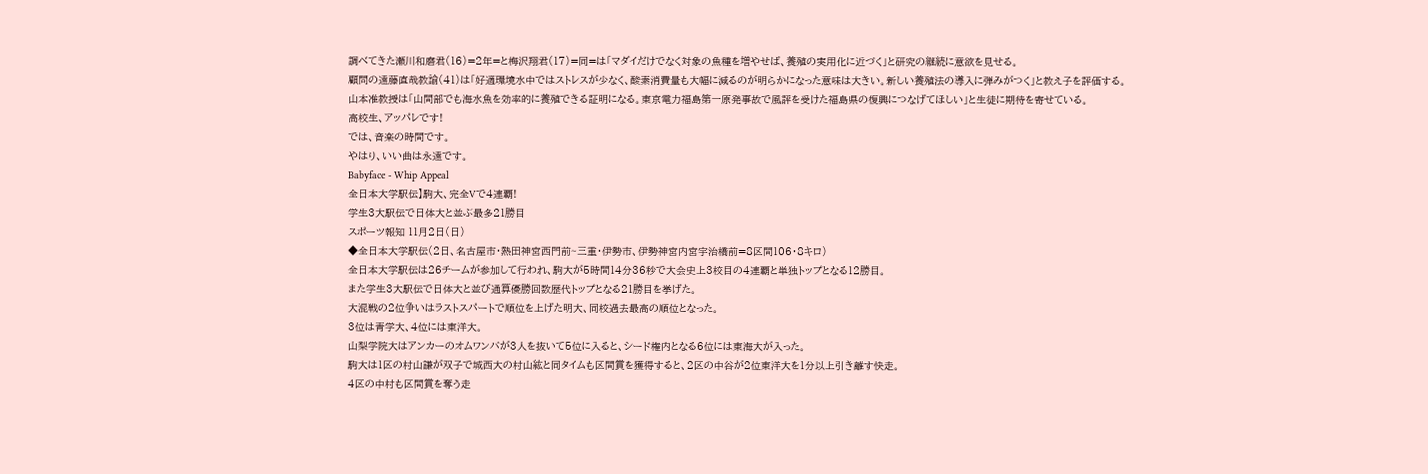調べてきた瀬川和磨君(16)=2年=と梅沢翔君(17)=同=は「マダイだけでなく対象の魚種を増やせば、養殖の実用化に近づく」と研究の継続に意欲を見せる。
顧問の遠藤直哉教諭(41)は「好適環境水中ではストレスが少なく、酸素消費量も大幅に減るのが明らかになった意味は大きい。新しい養殖法の導入に弾みがつく」と教え子を評価する。
山本准教授は「山間部でも海水魚を効率的に養殖できる証明になる。東京電力福島第一原発事故で風評を受けた福島県の復興につなげてほしい」と生徒に期待を寄せている。
高校生、アッパレです!
では、音楽の時間です。
やはり、いい曲は永遠です。
Babyface - Whip Appeal
全日本大学駅伝】駒大、完全Vで4連覇!
学生3大駅伝で日体大と並ぶ最多21勝目
スポーツ報知 11月2日(日)
◆全日本大学駅伝(2日、名古屋市・熱田神宮西門前~三重・伊勢市、伊勢神宮内宮宇治橋前=8区間106・8キロ)
全日本大学駅伝は26チームが参加して行われ、駒大が5時間14分36秒で大会史上3校目の4連覇と単独トップとなる12勝目。
また学生3大駅伝で日体大と並び通算優勝回数歴代トップとなる21勝目を挙げた。
大混戦の2位争いはラストスパートで順位を上げた明大、同校過去最高の順位となった。
3位は青学大、4位には東洋大。
山梨学院大はアンカーのオムワンバが3人を抜いて5位に入ると、シード権内となる6位には東海大が入った。
駒大は1区の村山謙が双子で城西大の村山紘と同タイムも区間賞を獲得すると、2区の中谷が2位東洋大を1分以上引き離す快走。
4区の中村も区間賞を奪う走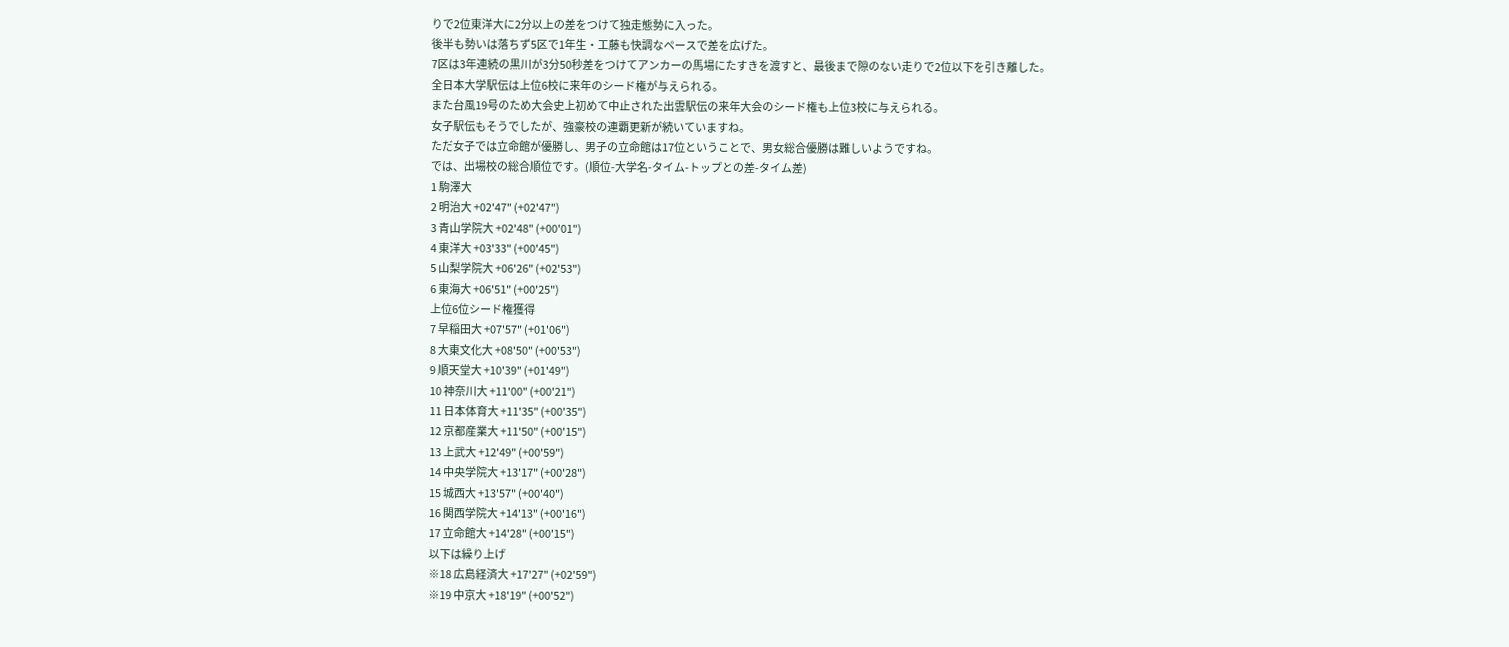りで2位東洋大に2分以上の差をつけて独走態勢に入った。
後半も勢いは落ちず5区で1年生・工藤も快調なペースで差を広げた。
7区は3年連続の黒川が3分50秒差をつけてアンカーの馬場にたすきを渡すと、最後まで隙のない走りで2位以下を引き離した。
全日本大学駅伝は上位6校に来年のシード権が与えられる。
また台風19号のため大会史上初めて中止された出雲駅伝の来年大会のシード権も上位3校に与えられる。
女子駅伝もそうでしたが、強豪校の連覇更新が続いていますね。
ただ女子では立命館が優勝し、男子の立命館は17位ということで、男女総合優勝は難しいようですね。
では、出場校の総合順位です。(順位-大学名-タイム-トップとの差-タイム差)
1 駒澤大
2 明治大 +02'47" (+02'47")
3 青山学院大 +02'48" (+00'01")
4 東洋大 +03'33" (+00'45")
5 山梨学院大 +06'26" (+02'53")
6 東海大 +06'51" (+00'25")
上位6位シード権獲得
7 早稲田大 +07'57" (+01'06")
8 大東文化大 +08'50" (+00'53")
9 順天堂大 +10'39" (+01'49")
10 神奈川大 +11'00" (+00'21")
11 日本体育大 +11'35" (+00'35")
12 京都産業大 +11'50" (+00'15")
13 上武大 +12'49" (+00'59")
14 中央学院大 +13'17" (+00'28")
15 城西大 +13'57" (+00'40")
16 関西学院大 +14'13" (+00'16")
17 立命館大 +14'28" (+00'15")
以下は繰り上げ
※18 広島経済大 +17'27" (+02'59")
※19 中京大 +18'19" (+00'52")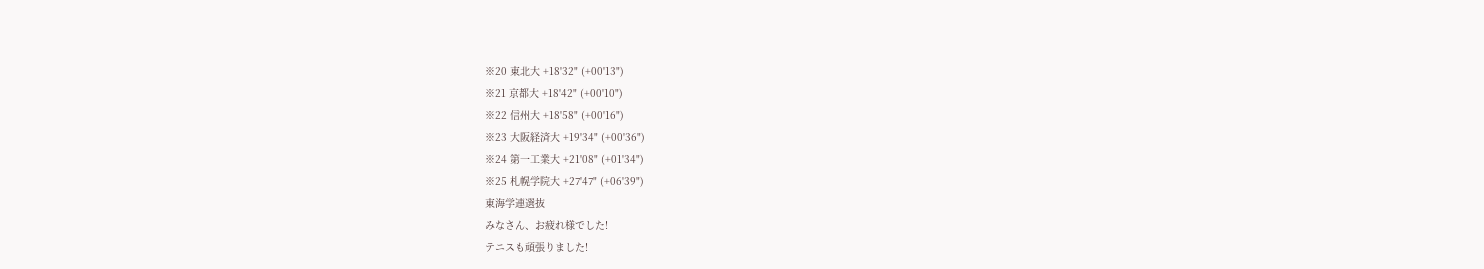※20 東北大 +18'32" (+00'13")
※21 京都大 +18'42" (+00'10")
※22 信州大 +18'58" (+00'16")
※23 大阪経済大 +19'34" (+00'36")
※24 第一工業大 +21'08" (+01'34")
※25 札幌学院大 +27'47" (+06'39")
東海学連選抜
みなさん、お疲れ様でした!
テニスも頑張りました!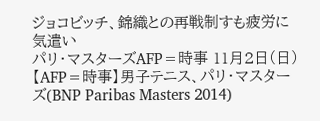ジョコビッチ、錦織との再戦制すも疲労に気遣い
パリ・マスターズAFP=時事 11月2日(日)
【AFP=時事】男子テニス、パリ・マスターズ(BNP Paribas Masters 2014)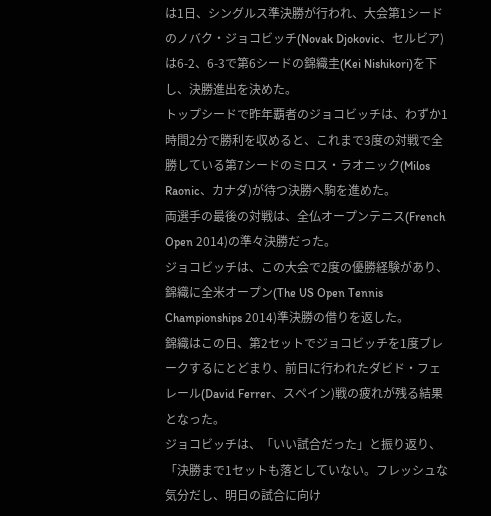は1日、シングルス準決勝が行われ、大会第1シードのノバク・ジョコビッチ(Novak Djokovic、セルビア)は6-2、6-3で第6シードの錦織圭(Kei Nishikori)を下し、決勝進出を決めた。
トップシードで昨年覇者のジョコビッチは、わずか1時間2分で勝利を収めると、これまで3度の対戦で全勝している第7シードのミロス・ラオニック(Milos Raonic、カナダ)が待つ決勝へ駒を進めた。
両選手の最後の対戦は、全仏オープンテニス(French Open 2014)の準々決勝だった。
ジョコビッチは、この大会で2度の優勝経験があり、錦織に全米オープン(The US Open Tennis Championships 2014)準決勝の借りを返した。
錦織はこの日、第2セットでジョコビッチを1度ブレークするにとどまり、前日に行われたダビド・フェレール(David Ferrer、スペイン)戦の疲れが残る結果となった。
ジョコビッチは、「いい試合だった」と振り返り、「決勝まで1セットも落としていない。フレッシュな気分だし、明日の試合に向け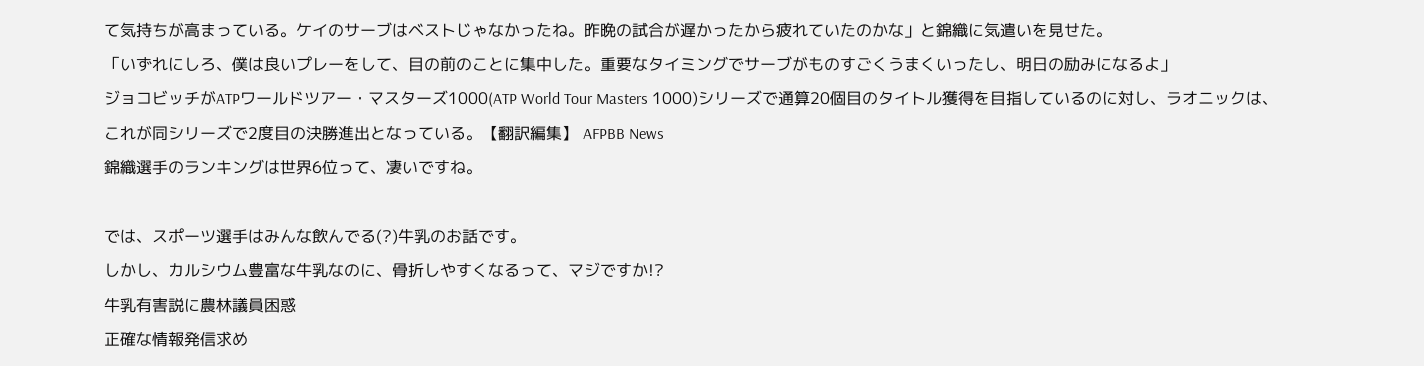て気持ちが高まっている。ケイのサーブはベストじゃなかったね。昨晩の試合が遅かったから疲れていたのかな」と錦織に気遣いを見せた。
「いずれにしろ、僕は良いプレーをして、目の前のことに集中した。重要なタイミングでサーブがものすごくうまくいったし、明日の励みになるよ」
ジョコビッチがATPワールドツアー・マスターズ1000(ATP World Tour Masters 1000)シリーズで通算20個目のタイトル獲得を目指しているのに対し、ラオニックは、これが同シリーズで2度目の決勝進出となっている。【翻訳編集】 AFPBB News
錦織選手のランキングは世界6位って、凄いですね。

では、スポーツ選手はみんな飲んでる(?)牛乳のお話です。
しかし、カルシウム豊富な牛乳なのに、骨折しやすくなるって、マジですか!?
牛乳有害説に農林議員困惑
正確な情報発信求め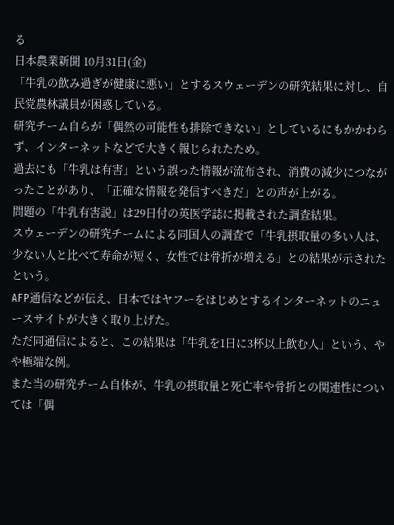る
日本農業新聞 10月31日(金)
「牛乳の飲み過ぎが健康に悪い」とするスウェーデンの研究結果に対し、自民党農林議員が困惑している。
研究チーム自らが「偶然の可能性も排除できない」としているにもかかわらず、インターネットなどで大きく報じられたため。
過去にも「牛乳は有害」という誤った情報が流布され、消費の減少につながったことがあり、「正確な情報を発信すべきだ」との声が上がる。
問題の「牛乳有害説」は29日付の英医学誌に掲載された調査結果。
スウェーデンの研究チームによる同国人の調査で「牛乳摂取量の多い人は、少ない人と比べて寿命が短く、女性では骨折が増える」との結果が示されたという。
AFP通信などが伝え、日本ではヤフーをはじめとするインターネットのニュースサイトが大きく取り上げた。
ただ同通信によると、この結果は「牛乳を1日に3杯以上飲む人」という、やや極端な例。
また当の研究チーム自体が、牛乳の摂取量と死亡率や骨折との関連性については「偶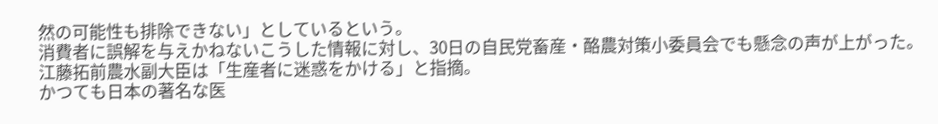然の可能性も排除できない」としているという。
消費者に誤解を与えかねないこうした情報に対し、30日の自民党畜産・酪農対策小委員会でも懸念の声が上がった。
江藤拓前農水副大臣は「生産者に迷惑をかける」と指摘。
かつても日本の著名な医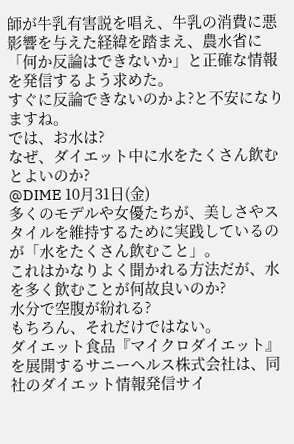師が牛乳有害説を唱え、牛乳の消費に悪影響を与えた経緯を踏まえ、農水省に「何か反論はできないか」と正確な情報を発信するよう求めた。
すぐに反論できないのかよ?と不安になりますね。
では、お水は?
なぜ、ダイエット中に水をたくさん飲むとよいのか?
@DIME 10月31日(金)
多くのモデルや女優たちが、美しさやスタイルを維持するために実践しているのが「水をたくさん飲むこと」。
これはかなりよく聞かれる方法だが、水を多く飲むことが何故良いのか?
水分で空腹が紛れる?
もちろん、それだけではない。
ダイエット食品『マイクロダイエット』を展開するサニーヘルス株式会社は、同社のダイエット情報発信サイ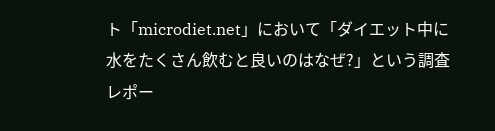ト「microdiet.net」において「ダイエット中に水をたくさん飲むと良いのはなぜ?」という調査レポー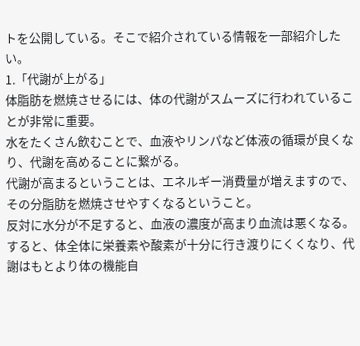トを公開している。そこで紹介されている情報を一部紹介したい。
1.「代謝が上がる」
体脂肪を燃焼させるには、体の代謝がスムーズに行われていることが非常に重要。
水をたくさん飲むことで、血液やリンパなど体液の循環が良くなり、代謝を高めることに繋がる。
代謝が高まるということは、エネルギー消費量が増えますので、その分脂肪を燃焼させやすくなるということ。
反対に水分が不足すると、血液の濃度が高まり血流は悪くなる。
すると、体全体に栄養素や酸素が十分に行き渡りにくくなり、代謝はもとより体の機能自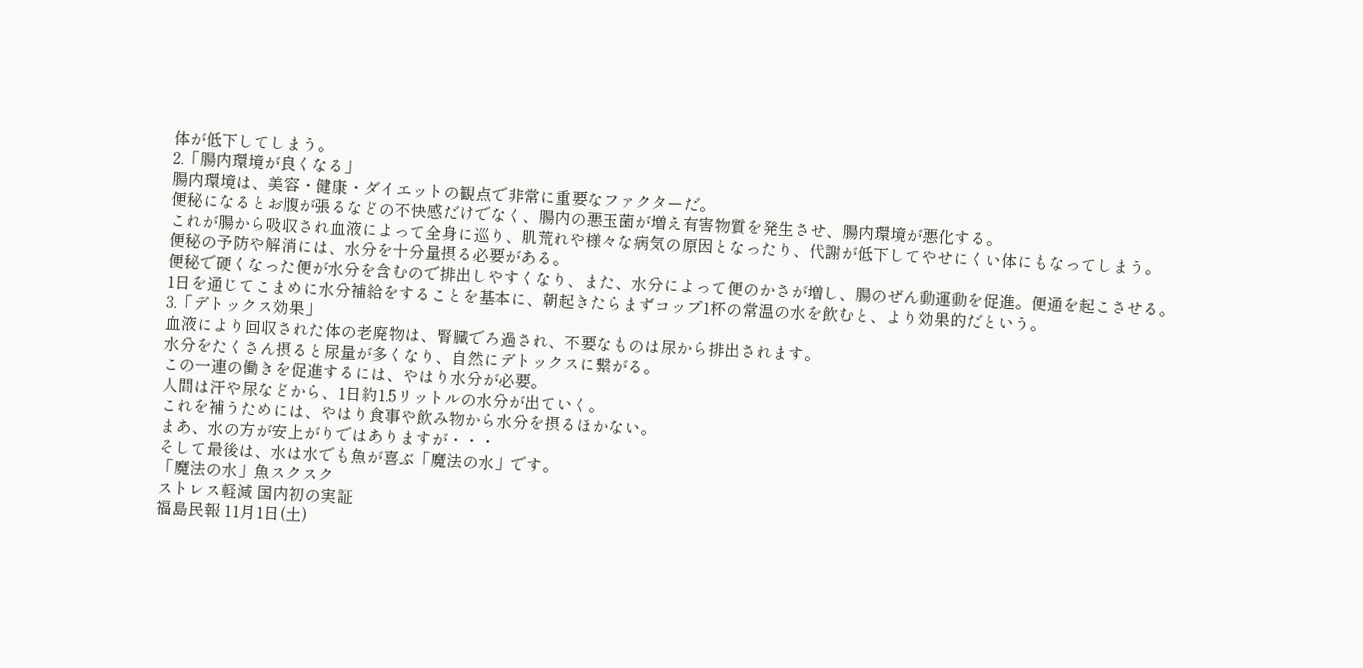体が低下してしまう。
2.「腸内環境が良くなる」
腸内環境は、美容・健康・ダイエットの観点で非常に重要なファクターだ。
便秘になるとお腹が張るなどの不快感だけでなく、腸内の悪玉菌が増え有害物質を発生させ、腸内環境が悪化する。
これが腸から吸収され血液によって全身に巡り、肌荒れや様々な病気の原因となったり、代謝が低下してやせにくい体にもなってしまう。
便秘の予防や解消には、水分を十分量摂る必要がある。
便秘で硬くなった便が水分を含むので排出しやすくなり、また、水分によって便のかさが増し、腸のぜん動運動を促進。便通を起こさせる。
1日を通じてこまめに水分補給をすることを基本に、朝起きたらまずコップ1杯の常温の水を飲むと、より効果的だという。
3.「デトックス効果」
血液により回収された体の老廃物は、腎臓でろ過され、不要なものは尿から排出されます。
水分をたくさん摂ると尿量が多くなり、自然にデトックスに繋がる。
この一連の働きを促進するには、やはり水分が必要。
人間は汗や尿などから、1日約1.5リットルの水分が出ていく。
これを補うためには、やはり食事や飲み物から水分を摂るほかない。
まあ、水の方が安上がりではありますが・・・
そして最後は、水は水でも魚が喜ぶ「魔法の水」です。
「魔法の水」魚スクスク
ストレス軽減 国内初の実証
福島民報 11月1日(土)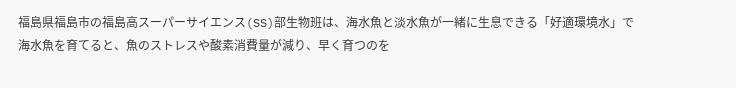福島県福島市の福島高スーパーサイエンス(SS)部生物班は、海水魚と淡水魚が一緒に生息できる「好適環境水」で海水魚を育てると、魚のストレスや酸素消費量が減り、早く育つのを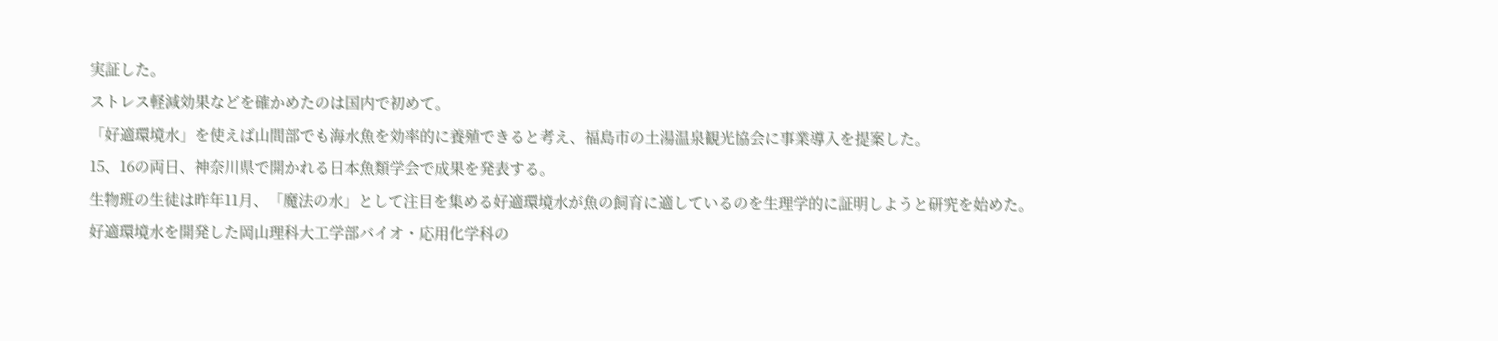実証した。
ストレス軽減効果などを確かめたのは国内で初めて。
「好適環境水」を使えば山間部でも海水魚を効率的に養殖できると考え、福島市の土湯温泉観光協会に事業導入を提案した。
15、16の両日、神奈川県で開かれる日本魚類学会で成果を発表する。
生物班の生徒は昨年11月、「魔法の水」として注目を集める好適環境水が魚の飼育に適しているのを生理学的に証明しようと研究を始めた。
好適環境水を開発した岡山理科大工学部バイオ・応用化学科の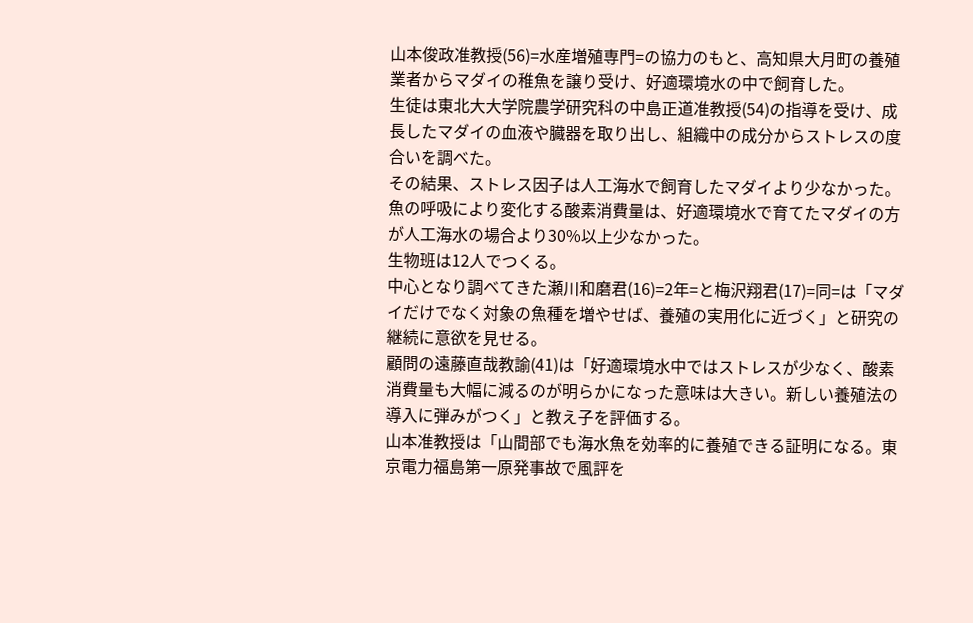山本俊政准教授(56)=水産増殖専門=の協力のもと、高知県大月町の養殖業者からマダイの稚魚を譲り受け、好適環境水の中で飼育した。
生徒は東北大大学院農学研究科の中島正道准教授(54)の指導を受け、成長したマダイの血液や臓器を取り出し、組織中の成分からストレスの度合いを調べた。
その結果、ストレス因子は人工海水で飼育したマダイより少なかった。
魚の呼吸により変化する酸素消費量は、好適環境水で育てたマダイの方が人工海水の場合より30%以上少なかった。
生物班は12人でつくる。
中心となり調べてきた瀬川和磨君(16)=2年=と梅沢翔君(17)=同=は「マダイだけでなく対象の魚種を増やせば、養殖の実用化に近づく」と研究の継続に意欲を見せる。
顧問の遠藤直哉教諭(41)は「好適環境水中ではストレスが少なく、酸素消費量も大幅に減るのが明らかになった意味は大きい。新しい養殖法の導入に弾みがつく」と教え子を評価する。
山本准教授は「山間部でも海水魚を効率的に養殖できる証明になる。東京電力福島第一原発事故で風評を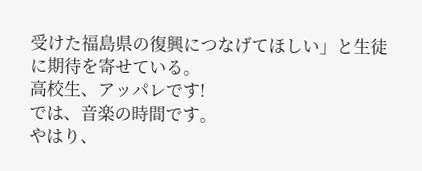受けた福島県の復興につなげてほしい」と生徒に期待を寄せている。
高校生、アッパレです!
では、音楽の時間です。
やはり、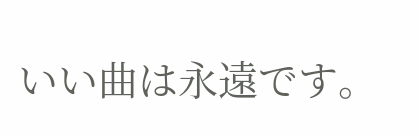いい曲は永遠です。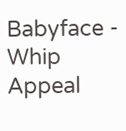Babyface - Whip Appeal